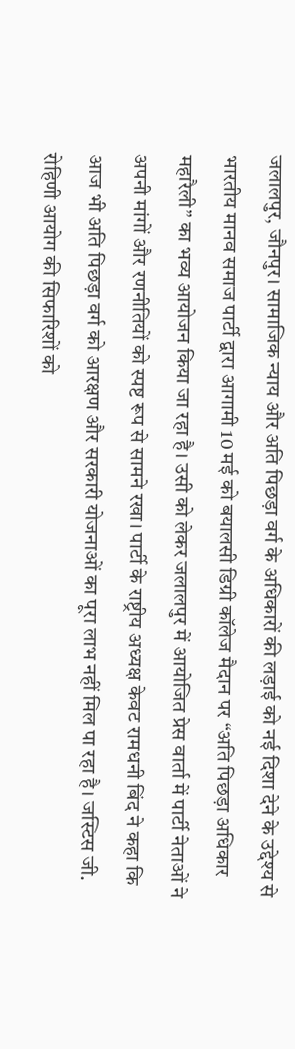जलालपुर, जौनपुर। सामाजिक न्याय और अति पिछड़ा वर्ग के अधिकारों की लड़ाई को नई दिशा देने के उद्देश्य से भारतीय मानव समाज पार्टी द्वारा आगामी 10 मई को बयालसी डिग्री कॉलेज मैदान पर “अति पिछड़ा अधिकार महारैली” का भव्य आयोजन किया जा रहा है। उसी को लेकर जलालपुर में आयोजित प्रेस वार्ता में पार्टी नेताओं ने अपनी मांगों और रणनीतियों को स्पष्ट रूप से सामने रखा। पार्टी के राष्ट्रीय अध्यक्ष केवट रामधनी बिंद ने कहा कि आज भी अति पिछड़ा वर्ग को आरक्षण और सरकारी योजनाओं का पूरा लाभ नहीं मिल पा रहा है। जस्टिस जी. रोहिणी आयोग की सिफारिशों को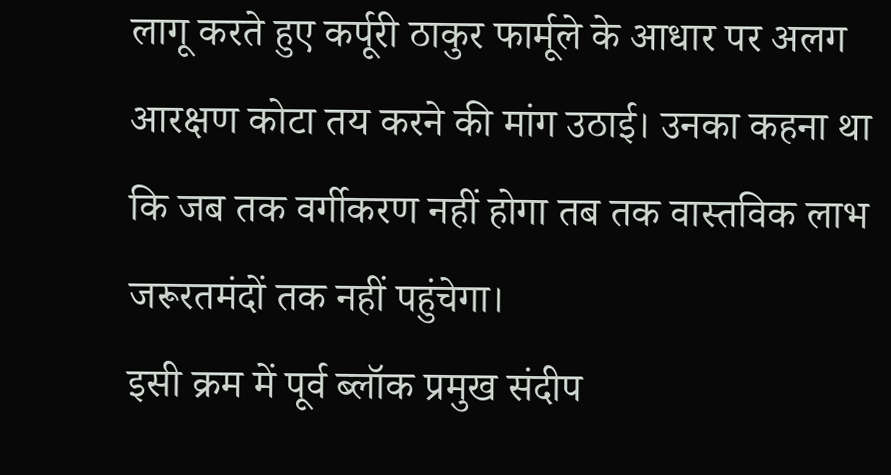लागू करते हुए कर्पूरी ठाकुर फार्मूले के आधार पर अलग आरक्षण कोटा तय करने की मांग उठाई। उनका कहना था कि जब तक वर्गीकरण नहीं होगा तब तक वास्तविक लाभ जरूरतमंदों तक नहीं पहुंचेगा।
इसी क्रम में पूर्व ब्लॉक प्रमुख संदीप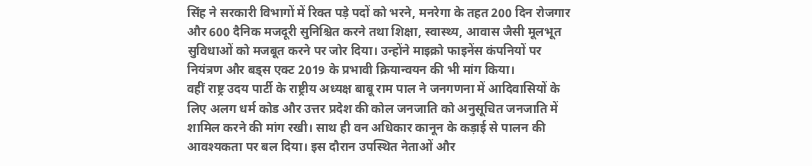सिंह ने सरकारी विभागों में रिक्त पड़े पदों को भरने, मनरेगा के तहत 200 दिन रोजगार और 600 दैनिक मजदूरी सुनिश्चित करने तथा शिक्षा, स्वास्थ्य, आवास जैसी मूलभूत सुविधाओं को मजबूत करने पर जोर दिया। उन्होंने माइक्रो फाइनेंस कंपनियों पर नियंत्रण और बड्स एक्ट 2019 के प्रभावी क्रियान्वयन की भी मांग किया।
वहीं राष्ट्र उदय पार्टी के राष्ट्रीय अध्यक्ष बाबू राम पाल ने जनगणना में आदिवासियों के लिए अलग धर्म कोड और उत्तर प्रदेश की कोल जनजाति को अनुसूचित जनजाति में शामिल करने की मांग रखी। साथ ही वन अधिकार कानून के कड़ाई से पालन की आवश्यकता पर बल दिया। इस दौरान उपस्थित नेताओं और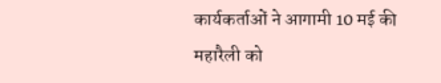कार्यकर्ताओं ने आगामी 10 मई की महारैली को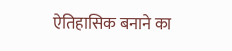ऐतिहासिक बनाने का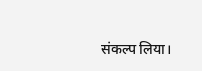संकल्प लिया।